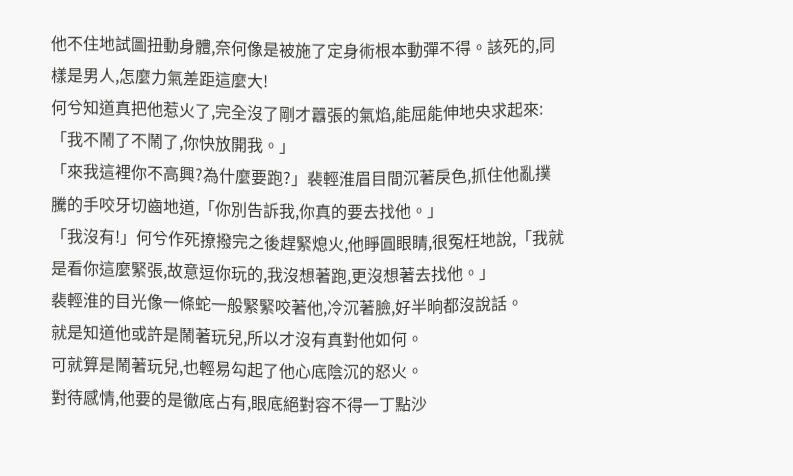他不住地試圖扭動身體,奈何像是被施了定身術根本動彈不得。該死的,同樣是男人,怎麼力氣差距這麼大!
何兮知道真把他惹火了,完全沒了剛才囂張的氣焰,能屈能伸地央求起來:「我不鬧了不鬧了,你快放開我。」
「來我這裡你不高興?為什麼要跑?」裴輕淮眉目間沉著戾色,抓住他亂撲騰的手咬牙切齒地道,「你別告訴我,你真的要去找他。」
「我沒有!」何兮作死撩撥完之後趕緊熄火,他睜圓眼睛,很冤枉地說,「我就是看你這麼緊張,故意逗你玩的,我沒想著跑,更沒想著去找他。」
裴輕淮的目光像一條蛇一般緊緊咬著他,冷沉著臉,好半晌都沒說話。
就是知道他或許是鬧著玩兒,所以才沒有真對他如何。
可就算是鬧著玩兒,也輕易勾起了他心底陰沉的怒火。
對待感情,他要的是徹底占有,眼底絕對容不得一丁點沙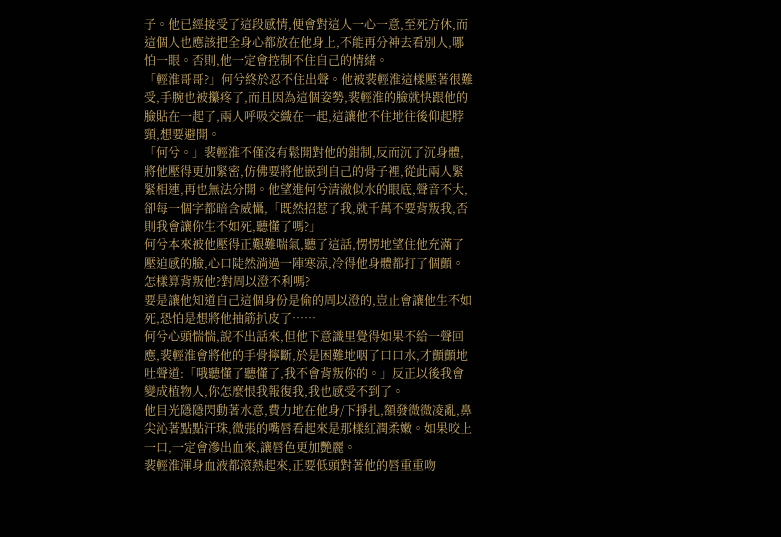子。他已經接受了這段感情,便會對這人一心一意,至死方休,而這個人也應該把全身心都放在他身上,不能再分神去看別人,哪怕一眼。否則,他一定會控制不住自己的情緒。
「輕淮哥哥?」何兮終於忍不住出聲。他被裴輕淮這樣壓著很難受,手腕也被攥疼了,而且因為這個姿勢,裴輕淮的臉就快跟他的臉貼在一起了,兩人呼吸交織在一起,這讓他不住地往後仰起脖頸,想要避開。
「何兮。」裴輕淮不僅沒有鬆開對他的鉗制,反而沉了沉身體,將他壓得更加緊密,仿佛要將他嵌到自己的骨子裡,從此兩人緊緊相連,再也無法分開。他望進何兮清澈似水的眼底,聲音不大,卻每一個字都暗含威懾,「既然招惹了我,就千萬不要背叛我,否則我會讓你生不如死,聽懂了嗎?」
何兮本來被他壓得正艱難喘氣,聽了這話,愣愣地望住他充滿了壓迫感的臉,心口陡然淌過一陣寒涼,冷得他身體都打了個顫。
怎樣算背叛他?對周以澄不利嗎?
要是讓他知道自己這個身份是偷的周以澄的,豈止會讓他生不如死,恐怕是想將他抽筋扒皮了……
何兮心頭惴惴,說不出話來,但他下意識里覺得如果不給一聲回應,裴輕淮會將他的手骨擰斷,於是困難地咽了口口水,才顫顫地吐聲道:「哦聽懂了聽懂了,我不會背叛你的。」反正以後我會變成植物人,你怎麼恨我報復我,我也感受不到了。
他目光隱隱閃動著水意,費力地在他身/下掙扎,額發微微凌亂,鼻尖沁著點點汗珠,微張的嘴唇看起來是那樣紅潤柔嫩。如果咬上一口,一定會滲出血來,讓唇色更加艷麗。
裴輕淮渾身血液都滾熱起來,正要低頭對著他的唇重重吻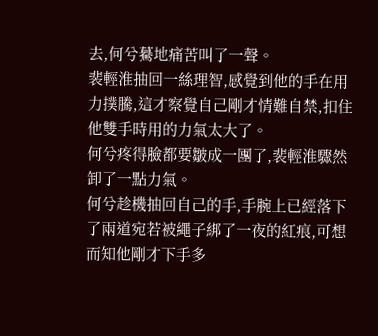去,何兮驀地痛苦叫了一聲。
裴輕淮抽回一絲理智,感覺到他的手在用力撲騰,這才察覺自己剛才情難自禁,扣住他雙手時用的力氣太大了。
何兮疼得臉都要皺成一團了,裴輕淮驟然卸了一點力氣。
何兮趁機抽回自己的手,手腕上已經落下了兩道宛若被繩子綁了一夜的紅痕,可想而知他剛才下手多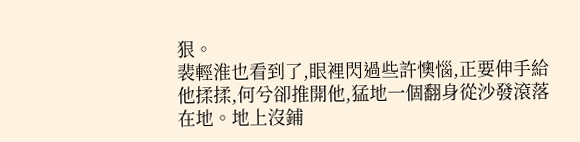狠。
裴輕淮也看到了,眼裡閃過些許懊惱,正要伸手給他揉揉,何兮卻推開他,猛地一個翻身從沙發滾落在地。地上沒鋪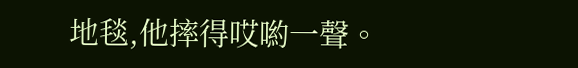地毯,他摔得哎喲一聲。